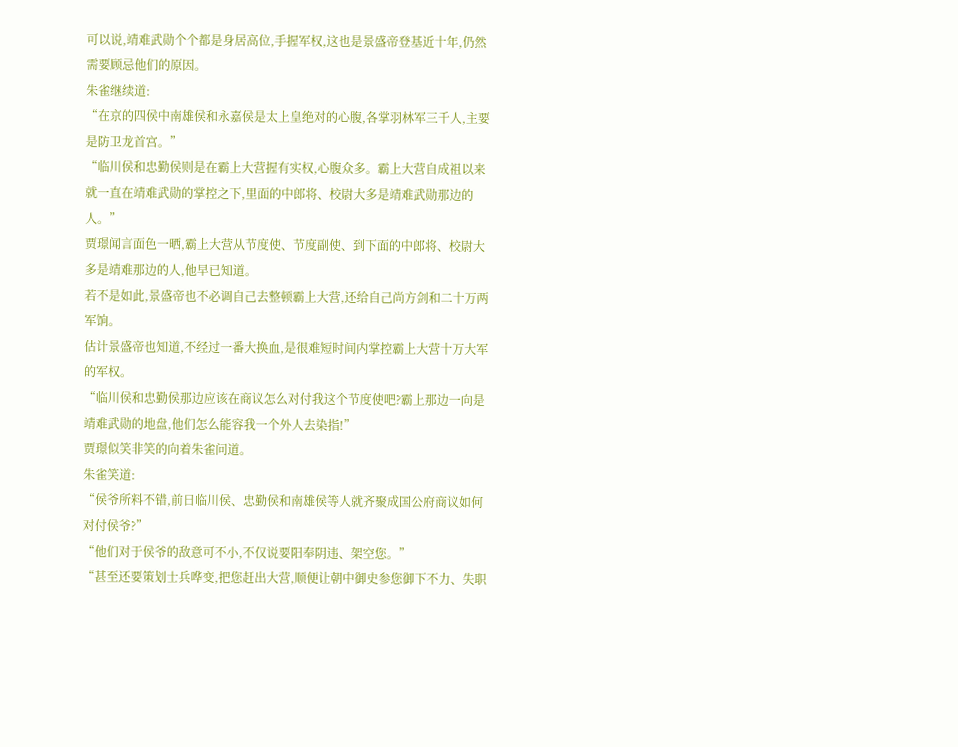可以说,靖难武勋个个都是身居高位,手握军权,这也是景盛帝登基近十年,仍然需要顾忌他们的原因。
朱雀继续道:
“在京的四侯中南雄侯和永嘉侯是太上皇绝对的心腹,各掌羽林军三千人,主要是防卫龙首宫。”
“临川侯和忠勤侯则是在霸上大营握有实权,心腹众多。霸上大营自成祖以来就一直在靖难武勋的掌控之下,里面的中郎将、校尉大多是靖难武勋那边的人。”
贾璟闻言面色一晒,霸上大营从节度使、节度副使、到下面的中郎将、校尉大多是靖难那边的人,他早已知道。
若不是如此,景盛帝也不必调自己去整顿霸上大营,还给自己尚方剑和二十万两军饷。
估计景盛帝也知道,不经过一番大换血,是很难短时间内掌控霸上大营十万大军的军权。
“临川侯和忠勤侯那边应该在商议怎么对付我这个节度使吧?霸上那边一向是靖难武勋的地盘,他们怎么能容我一个外人去染指!”
贾璟似笑非笑的向着朱雀问道。
朱雀笑道:
“侯爷所料不错,前日临川侯、忠勤侯和南雄侯等人就齐聚成国公府商议如何对付侯爷?”
“他们对于侯爷的敌意可不小,不仅说要阳奉阴违、架空您。”
“甚至还要策划士兵哗变,把您赶出大营,顺便让朝中御史参您御下不力、失职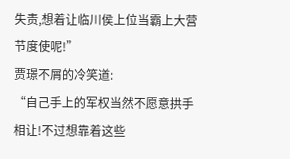失责,想着让临川侯上位当霸上大营节度使呢!”
贾璟不屑的冷笑道:
“自己手上的军权当然不愿意拱手相让!不过想靠着这些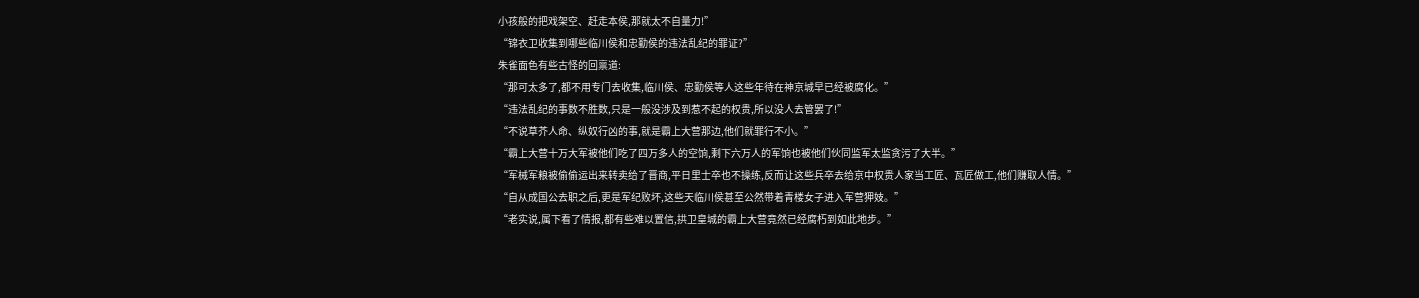小孩般的把戏架空、赶走本侯,那就太不自量力!”
“锦衣卫收集到哪些临川侯和忠勤侯的违法乱纪的罪证?”
朱雀面色有些古怪的回禀道:
“那可太多了,都不用专门去收集,临川侯、忠勤侯等人这些年待在神京城早已经被腐化。”
“违法乱纪的事数不胜数,只是一般没涉及到惹不起的权贵,所以没人去管罢了!”
“不说草芥人命、纵奴行凶的事,就是霸上大营那边,他们就罪行不小。”
“霸上大营十万大军被他们吃了四万多人的空饷,剩下六万人的军饷也被他们伙同监军太监贪污了大半。”
“军械军粮被偷偷运出来转卖给了晋商,平日里士卒也不操练,反而让这些兵卒去给京中权贵人家当工匠、瓦匠做工,他们赚取人情。”
“自从成国公去职之后,更是军纪败坏,这些天临川侯甚至公然带着青楼女子进入军营狎妓。”
“老实说,属下看了情报,都有些难以置信,拱卫皇城的霸上大营竟然已经腐朽到如此地步。”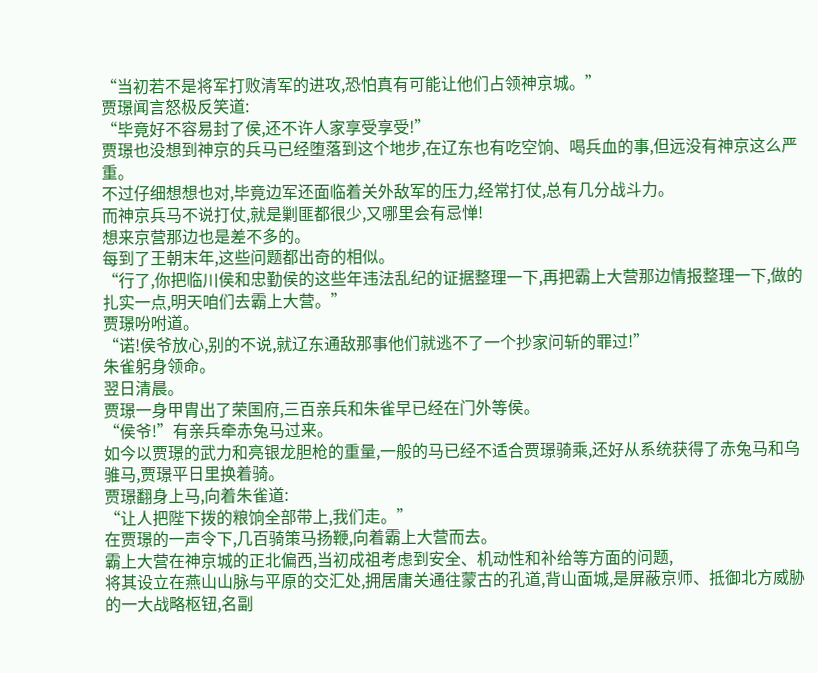“当初若不是将军打败清军的进攻,恐怕真有可能让他们占领神京城。”
贾璟闻言怒极反笑道:
“毕竟好不容易封了侯,还不许人家享受享受!”
贾璟也没想到神京的兵马已经堕落到这个地步,在辽东也有吃空饷、喝兵血的事,但远没有神京这么严重。
不过仔细想想也对,毕竟边军还面临着关外敌军的压力,经常打仗,总有几分战斗力。
而神京兵马不说打仗,就是剿匪都很少,又哪里会有忌惮!
想来京营那边也是差不多的。
每到了王朝末年,这些问题都出奇的相似。
“行了,你把临川侯和忠勤侯的这些年违法乱纪的证据整理一下,再把霸上大营那边情报整理一下,做的扎实一点,明天咱们去霸上大营。”
贾璟吩咐道。
“诺!侯爷放心,别的不说,就辽东通敌那事他们就逃不了一个抄家问斩的罪过!”
朱雀躬身领命。
翌日清晨。
贾璟一身甲胄出了荣国府,三百亲兵和朱雀早已经在门外等侯。
“侯爷!”有亲兵牵赤兔马过来。
如今以贾璟的武力和亮银龙胆枪的重量,一般的马已经不适合贾璟骑乘,还好从系统获得了赤兔马和乌骓马,贾璟平日里换着骑。
贾璟翻身上马,向着朱雀道:
“让人把陛下拨的粮饷全部带上,我们走。”
在贾璟的一声令下,几百骑策马扬鞭,向着霸上大营而去。
霸上大营在神京城的正北偏西,当初成祖考虑到安全、机动性和补给等方面的问题,
将其设立在燕山山脉与平原的交汇处,拥居庸关通往蒙古的孔道,背山面城,是屏蔽京师、抵御北方威胁的一大战略枢钮,名副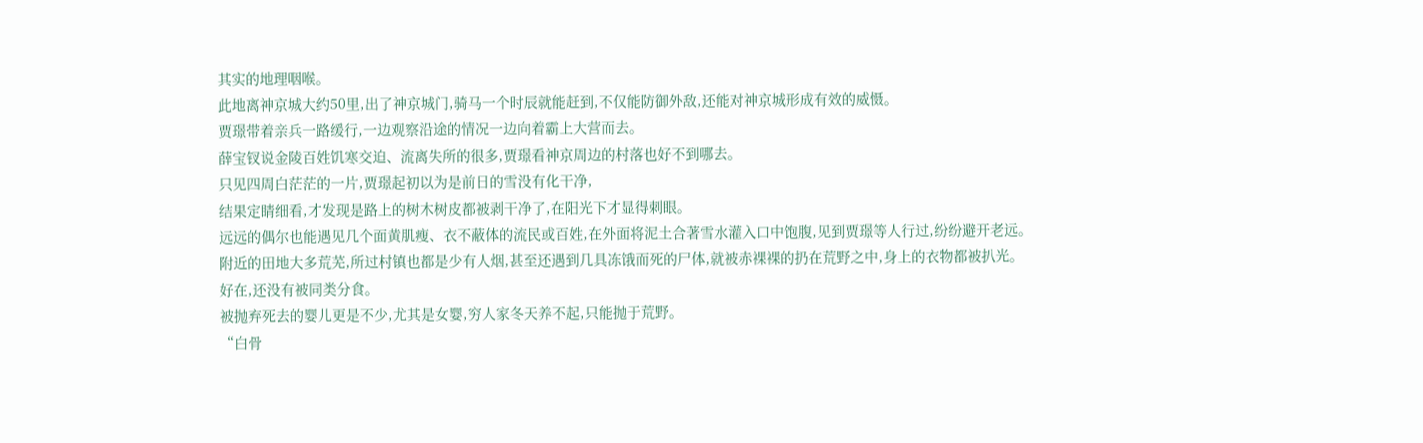其实的地理咽喉。
此地离神京城大约50里,出了神京城门,骑马一个时辰就能赶到,不仅能防御外敌,还能对神京城形成有效的威慑。
贾璟带着亲兵一路缓行,一边观察沿途的情况一边向着霸上大营而去。
薛宝钗说金陵百姓饥寒交迫、流离失所的很多,贾璟看神京周边的村落也好不到哪去。
只见四周白茫茫的一片,贾璟起初以为是前日的雪没有化干净,
结果定睛细看,才发现是路上的树木树皮都被剥干净了,在阳光下才显得刺眼。
远远的偶尔也能遇见几个面黄肌瘦、衣不蔽体的流民或百姓,在外面将泥土合著雪水灌入口中饱腹,见到贾璟等人行过,纷纷避开老远。
附近的田地大多荒芜,所过村镇也都是少有人烟,甚至还遇到几具冻饿而死的尸体,就被赤裸裸的扔在荒野之中,身上的衣物都被扒光。
好在,还没有被同类分食。
被抛弃死去的婴儿更是不少,尤其是女婴,穷人家冬天养不起,只能抛于荒野。
“白骨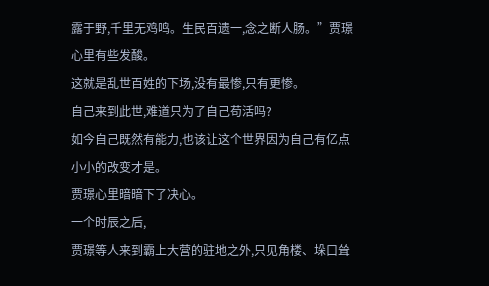露于野,千里无鸡鸣。生民百遗一,念之断人肠。”贾璟心里有些发酸。
这就是乱世百姓的下场,没有最惨,只有更惨。
自己来到此世,难道只为了自己苟活吗?
如今自己既然有能力,也该让这个世界因为自己有亿点小小的改变才是。
贾璟心里暗暗下了决心。
一个时辰之后,
贾璟等人来到霸上大营的驻地之外,只见角楼、垛口耸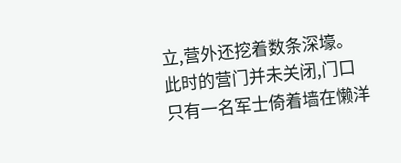立,营外还挖着数条深壕。
此时的营门并未关闭,门口只有一名军士倚着墙在懒洋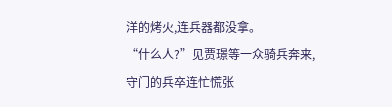洋的烤火,连兵器都没拿。
“什么人?”见贾璟等一众骑兵奔来,守门的兵卒连忙慌张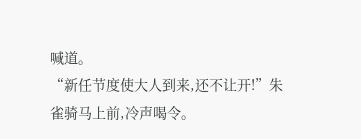喊道。
“新任节度使大人到来,还不让开!”朱雀骑马上前,冷声喝令。